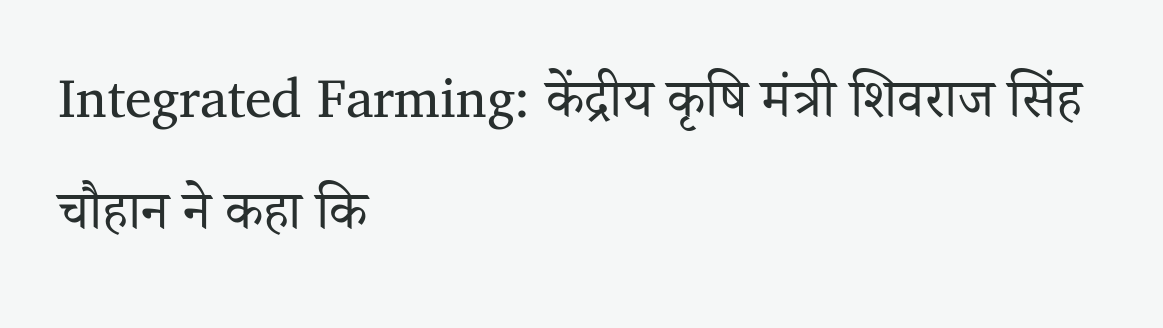Integrated Farming: केंद्रीय कृषि मंत्री शिवराज सिंह चौहान ने कहा कि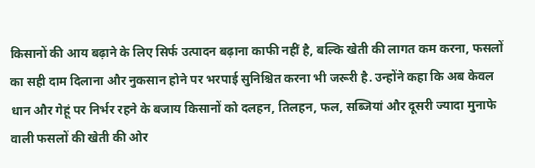किसानों की आय बढ़ाने के लिए सिर्फ उत्पादन बढ़ाना काफी नहीं है, बल्कि खेती की लागत कम करना, फसलों का सही दाम दिलाना और नुकसान होने पर भरपाई सुनिश्चित करना भी जरूरी है. उन्होंने कहा कि अब केवल धान और गेहूं पर निर्भर रहने के बजाय किसानों को दलहन, तिलहन, फल, सब्जियां और दूसरी ज्यादा मुनाफे वाली फसलों की खेती की ओर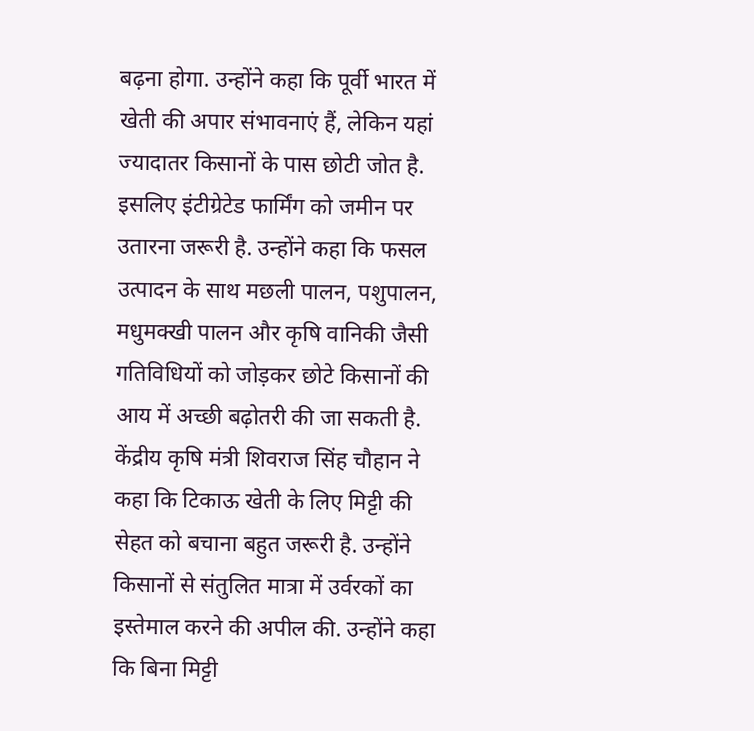बढ़ना होगा. उन्होंने कहा कि पूर्वी भारत में खेती की अपार संभावनाएं हैं, लेकिन यहां ज्यादातर किसानों के पास छोटी जोत है. इसलिए इंटीग्रेटेड फार्मिंग को जमीन पर उतारना जरूरी है. उन्होंने कहा कि फसल उत्पादन के साथ मछली पालन, पशुपालन, मधुमक्खी पालन और कृषि वानिकी जैसी गतिविधियों को जोड़कर छोटे किसानों की आय में अच्छी बढ़ोतरी की जा सकती है.
केंद्रीय कृषि मंत्री शिवराज सिंह चौहान ने कहा कि टिकाऊ खेती के लिए मिट्टी की सेहत को बचाना बहुत जरूरी है. उन्होंने किसानों से संतुलित मात्रा में उर्वरकों का इस्तेमाल करने की अपील की. उन्होंने कहा कि बिना मिट्टी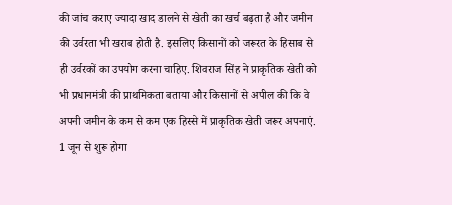की जांच कराए ज्यादा खाद डालने से खेती का खर्च बढ़ता है और जमीन की उर्वरता भी खराब होती है. इसलिए किसानों को जरूरत के हिसाब से ही उर्वरकों का उपयोग करना चाहिए. शिवराज सिंह ने प्राकृतिक खेती को भी प्रधानमंत्री की प्राथमिकता बताया और किसानों से अपील की कि वे अपनी जमीन के कम से कम एक हिस्से में प्राकृतिक खेती जरूर अपनाएं.
1 जून से शुरू होगा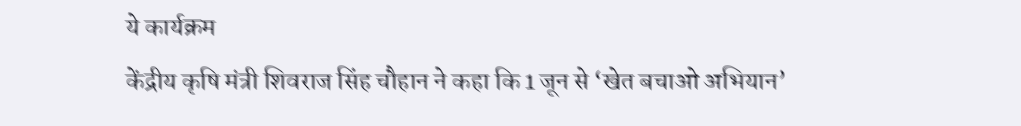ये कार्यक्रम
केंद्रीय कृषि मंत्री शिवराज सिंह चौहान ने कहा कि 1 जून से ‘खेत बचाओ अभियान’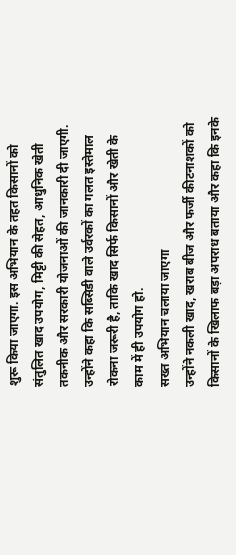शुरू किया जाएगा. इस अभियान के तहत किसानों को संतुलित खाद उपयोग, मिट्टी की सेहत, आधुनिक खेती तकनीक और सरकारी योजनाओं की जानकारी दी जाएगी. उन्होंने कहा कि सब्सिडी वाले उर्वरकों का गलत इस्तेमाल रोकना जरूरी है, ताकि खाद सिर्फ किसानों और खेती के काम में ही उपयोग हो.
सख्त अभियान चलाया जाएगा
उन्होंने नकली खाद, खराब बीज और फर्जी कीटनाशकों को किसानों के खिलाफ बड़ा अपराध बताया और कहा कि इनके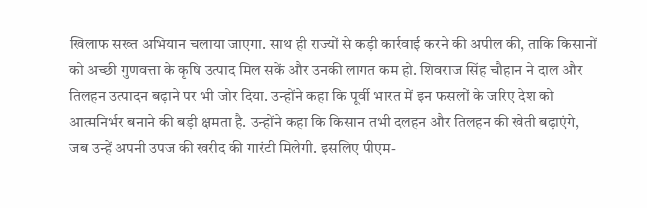खिलाफ सख्त अभियान चलाया जाएगा. साथ ही राज्यों से कड़ी कार्रवाई करने की अपील की, ताकि किसानों को अच्छी गुणवत्ता के कृषि उत्पाद मिल सकें और उनकी लागत कम हो. शिवराज सिंह चौहान ने दाल और तिलहन उत्पादन बढ़ाने पर भी जोर दिया. उन्होंने कहा कि पूर्वी भारत में इन फसलों के जरिए देश को आत्मनिर्भर बनाने की बड़ी क्षमता है. उन्होंने कहा कि किसान तभी दलहन और तिलहन की खेती बढ़ाएंगे, जब उन्हें अपनी उपज की खरीद की गारंटी मिलेगी. इसलिए पीएम-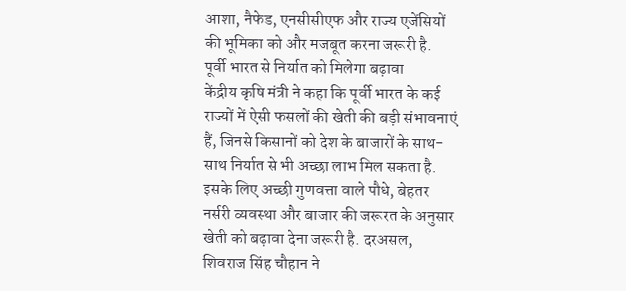आशा, नैफेड, एनसीसीएफ और राज्य एजेंसियों की भूमिका को और मजबूत करना जरूरी है.
पूर्वी भारत से निर्यात को मिलेगा बढ़ावा
केंद्रीय कृषि मंत्री ने कहा कि पूर्वी भारत के कई राज्यों में ऐसी फसलों की खेती की बड़ी संभावनाएं हैं, जिनसे किसानों को देश के बाजारों के साथ-साथ निर्यात से भी अच्छा लाभ मिल सकता है. इसके लिए अच्छी गुणवत्ता वाले पौधे, बेहतर नर्सरी व्यवस्था और बाजार की जरूरत के अनुसार खेती को बढ़ावा देना जरूरी है. दरअसल, शिवराज सिंह चौहान ने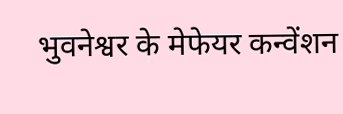भुवनेश्वर के मेफेयर कन्वेंशन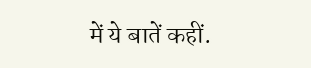में ये बातें कहीं.